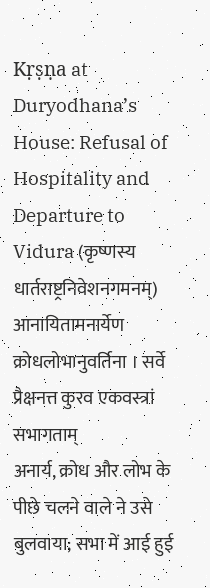Kṛṣṇa at Duryodhana’s House: Refusal of Hospitality and Departure to Vidura (कृष्णस्य धार्तराष्ट्रनिवेशनगमनम्)
आनायितामनार्येण क्रोधलोभानुवर्तिना । सर्वे प्रैक्षनत्त कुरव एकवस्त्रां सभागताम्
अनार्य, क्रोध और लोभ के पीछे चलने वाले ने उसे बुलवाया; सभा में आई हुई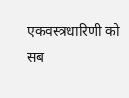एकवस्त्रधारिणी को सब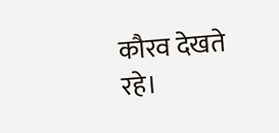कौरव देखते रहे।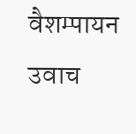वैशम्पायन उवाच